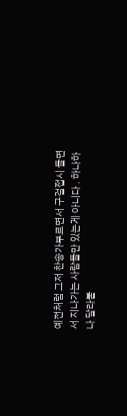예전처럼 그저 찬송가부르면서 구걸접시 들면서 지나가는 사람들만 있는게 아니다 . 하나하나 달라붙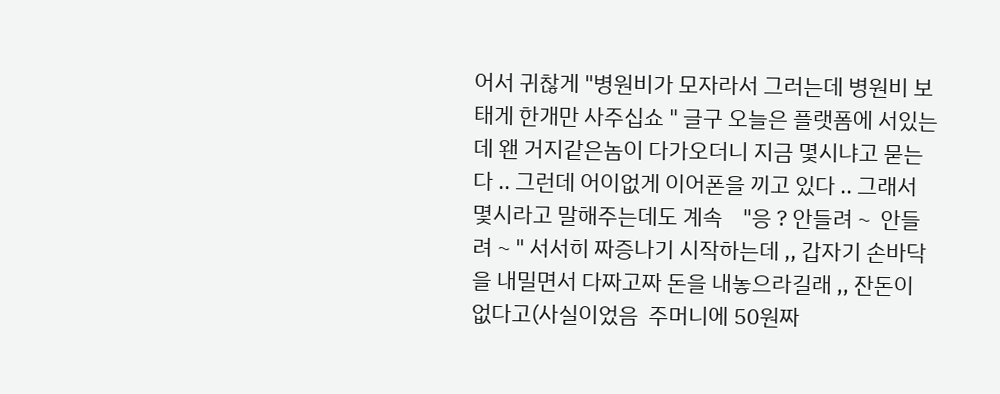어서 귀찮게 "병원비가 모자라서 그러는데 병원비 보태게 한개만 사주십쇼 " 글구 오늘은 플랫폼에 서있는데 왠 거지같은놈이 다가오더니 지금 몇시냐고 묻는다 .. 그런데 어이없게 이어폰을 끼고 있다 .. 그래서 몇시라고 말해주는데도 계속    "응 ? 안들려 ~  안들려 ~ " 서서히 짜증나기 시작하는데 ,, 갑자기 손바닥을 내밀면서 다짜고짜 돈을 내놓으라길래 ,, 잔돈이 없다고(사실이었음  주머니에 50원짜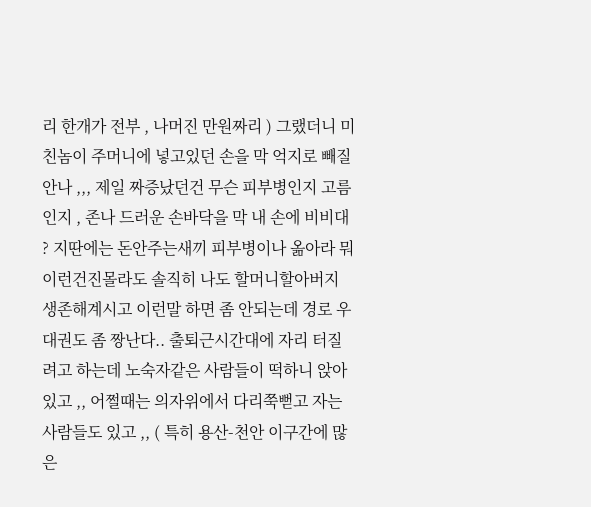리 한개가 전부 , 나머진 만원짜리 ) 그랬더니 미친놈이 주머니에 넣고있던 손을 막 억지로 빼질안나 ,,, 제일 짜증났던건 무슨 피부병인지 고름인지 , 존나 드러운 손바닥을 막 내 손에 비비대 ? 지딴에는 돈안주는새끼 피부병이나 옮아라 뭐 이런건진몰라도 솔직히 나도 할머니할아버지 생존해계시고 이런말 하면 좀 안되는데 경로 우대권도 좀 짱난다.. 출퇴근시간대에 자리 터질려고 하는데 노숙자같은 사람들이 떡하니 앉아있고 ,, 어쩔때는 의자위에서 다리쭉뻗고 자는 사람들도 있고 ,, ( 특히 용산-천안 이구간에 많은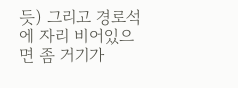듯) 그리고 경로석에 자리 비어있으면 좀 거기가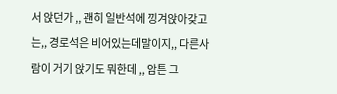서 앉던가 ,, 괜히 일반석에 낑겨앉아갖고는,, 경로석은 비어있는데말이지,, 다른사람이 거기 앉기도 뭐한데 ,, 암튼 그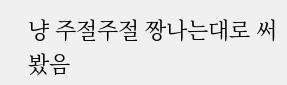냥 주절주절 짱나는대로 써봤음